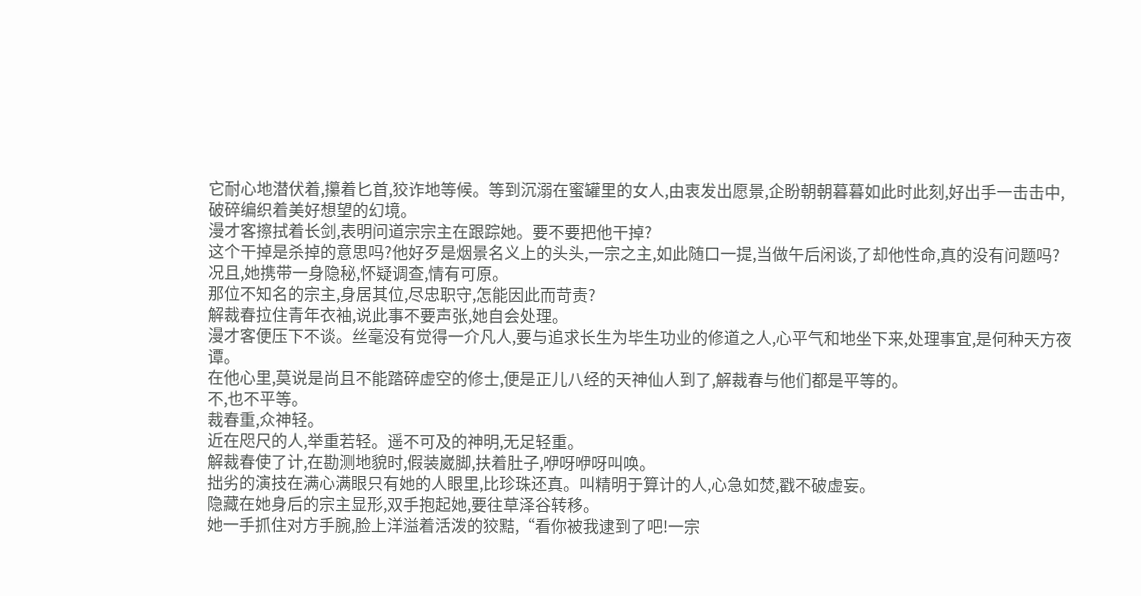它耐心地潜伏着,攥着匕首,狡诈地等候。等到沉溺在蜜罐里的女人,由衷发出愿景,企盼朝朝暮暮如此时此刻,好出手一击击中,破碎编织着美好想望的幻境。
漫才客擦拭着长剑,表明问道宗宗主在跟踪她。要不要把他干掉?
这个干掉是杀掉的意思吗?他好歹是烟景名义上的头头,一宗之主,如此随口一提,当做午后闲谈,了却他性命,真的没有问题吗?
况且,她携带一身隐秘,怀疑调查,情有可原。
那位不知名的宗主,身居其位,尽忠职守,怎能因此而苛责?
解裁春拉住青年衣袖,说此事不要声张,她自会处理。
漫才客便压下不谈。丝毫没有觉得一介凡人,要与追求长生为毕生功业的修道之人,心平气和地坐下来,处理事宜,是何种天方夜谭。
在他心里,莫说是尚且不能踏碎虚空的修士,便是正儿八经的天神仙人到了,解裁春与他们都是平等的。
不,也不平等。
裁春重,众神轻。
近在咫尺的人,举重若轻。遥不可及的神明,无足轻重。
解裁春使了计,在勘测地貌时,假装崴脚,扶着肚子,咿呀咿呀叫唤。
拙劣的演技在满心满眼只有她的人眼里,比珍珠还真。叫精明于算计的人,心急如焚,戳不破虚妄。
隐藏在她身后的宗主显形,双手抱起她,要往草泽谷转移。
她一手抓住对方手腕,脸上洋溢着活泼的狡黠,“看你被我逮到了吧!一宗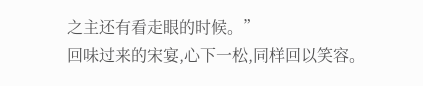之主还有看走眼的时候。”
回味过来的宋宴,心下一松,同样回以笑容。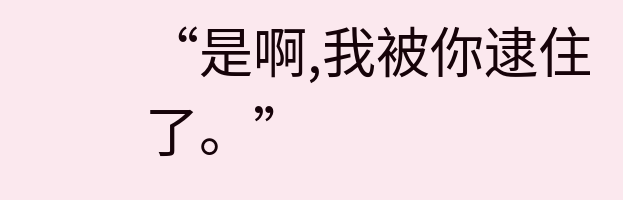“是啊,我被你逮住了。”